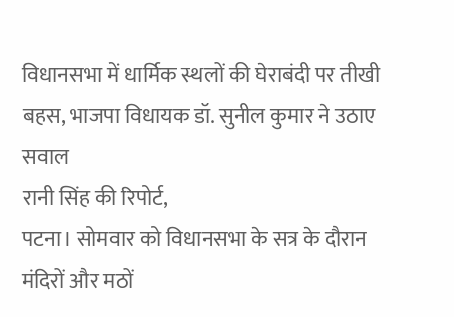विधानसभा में धार्मिक स्थलों की घेराबंदी पर तीखी बहस, भाजपा विधायक डॉ. सुनील कुमार ने उठाए सवाल
रानी सिंह की रिपोर्ट,
पटना। सोमवार को विधानसभा के सत्र के दौरान मंदिरों और मठों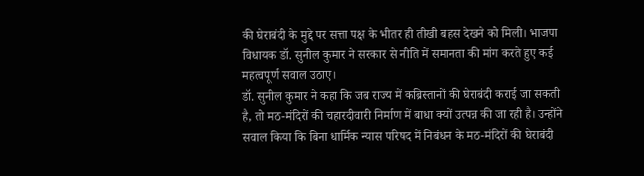की घेराबंदी के मुद्दे पर सत्ता पक्ष के भीतर ही तीखी बहस देखने को मिली। भाजपा विधायक डॉ. सुनील कुमार ने सरकार से नीति में समानता की मांग करते हुए कई महत्वपूर्ण सवाल उठाए।
डॉ. सुनील कुमार ने कहा कि जब राज्य में कब्रिस्तानों की घेराबंदी कराई जा सकती है, तो मठ-मंदिरों की चहारदीवारी निर्माण में बाधा क्यों उत्पन्न की जा रही है। उन्होंने सवाल किया कि बिना धार्मिक न्यास परिषद में निबंधन के मठ-मंदिरों की घेराबंदी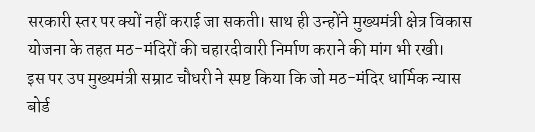सरकारी स्तर पर क्यों नहीं कराई जा सकती। साथ ही उन्होंने मुख्यमंत्री क्षेत्र विकास योजना के तहत मठ-मंदिरों की चहारदीवारी निर्माण कराने की मांग भी रखी।
इस पर उप मुख्यमंत्री सम्राट चौधरी ने स्पष्ट किया कि जो मठ-मंदिर धार्मिक न्यास बोर्ड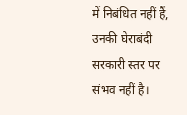में निबंधित नहीं हैं, उनकी घेराबंदी सरकारी स्तर पर संभव नहीं है।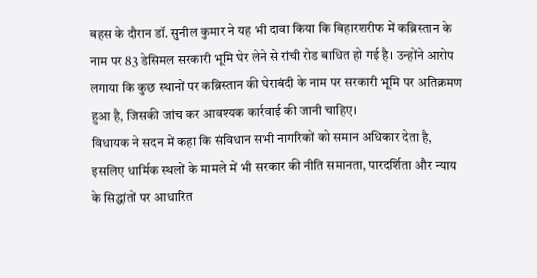बहस के दौरान डॉ. सुनील कुमार ने यह भी दावा किया कि बिहारशरीफ में कब्रिस्तान के नाम पर 83 डेसिमल सरकारी भूमि घेर लेने से रांची रोड बाधित हो गई है। उन्होंने आरोप लगाया कि कुछ स्थानों पर कब्रिस्तान की घेराबंदी के नाम पर सरकारी भूमि पर अतिक्रमण हुआ है, जिसकी जांच कर आवश्यक कार्रवाई की जानी चाहिए।
विधायक ने सदन में कहा कि संविधान सभी नागरिकों को समान अधिकार देता है, इसलिए धार्मिक स्थलों के मामले में भी सरकार की नीति समानता, पारदर्शिता और न्याय के सिद्धांतों पर आधारित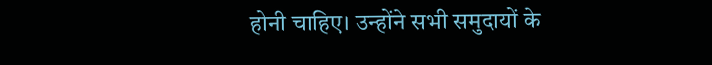होनी चाहिए। उन्होंने सभी समुदायों के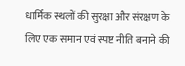धार्मिक स्थलों की सुरक्षा और संरक्षण के लिए एक समान एवं स्पष्ट नीति बनाने की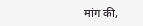मांग की,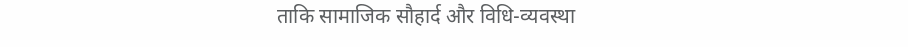ताकि सामाजिक सौहार्द और विधि-व्यवस्था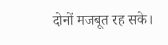दोनों मजबूत रह सके।